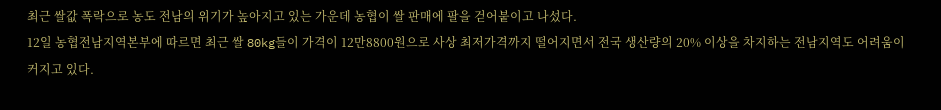최근 쌀값 폭락으로 농도 전남의 위기가 높아지고 있는 가운데 농협이 쌀 판매에 팔을 걷어붙이고 나섰다.
12일 농협전남지역본부에 따르면 최근 쌀 80kg들이 가격이 12만8800원으로 사상 최저가격까지 떨어지면서 전국 생산량의 20% 이상을 차지하는 전남지역도 어려움이 커지고 있다.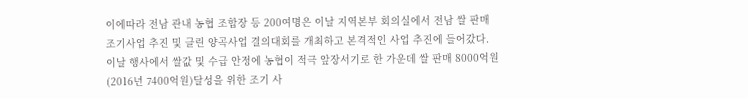이에따라 전남 관내 농협 조합장 등 200여명은 이날 지역본부 회의실에서 전남 쌀 판매 조기사업 추진 및 클린 양곡사업 결의대회를 개최하고 본격적인 사업 추진에 들어갔다.
이날 행사에서 쌀값 및 수급 안정에 농협이 적극 앞장서기로 한 가운데 쌀 판매 8000억원(2016년 7400억원)달성을 위한 조기 사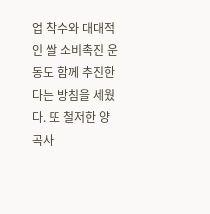업 착수와 대대적인 쌀 소비촉진 운동도 함께 추진한다는 방침을 세웠다. 또 철저한 양곡사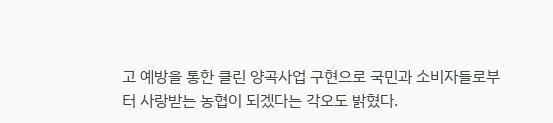고 예방을 통한 클린 양곡사업 구현으로 국민과 소비자들로부터 사랑받는 농협이 되겠다는 각오도 밝혔다.